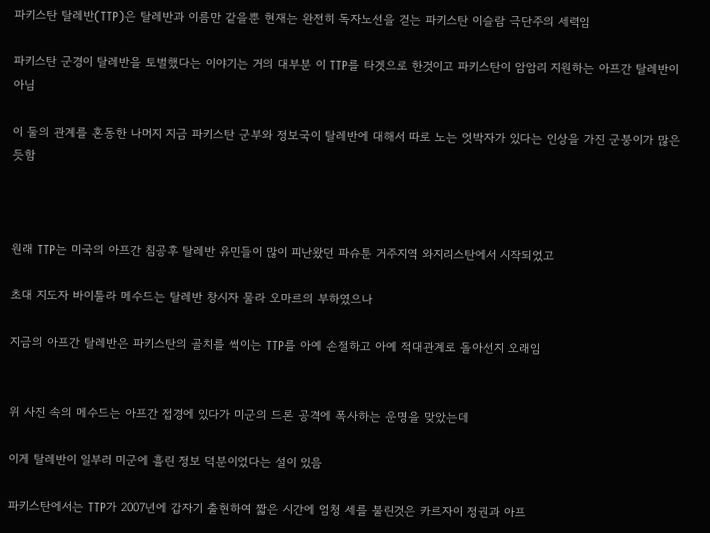파키스탄 탈레반(TTP)은 탈레반과 이름만 같을뿐 현재는 완전히 독자노선을 걷는 파키스탄 이슬람 극단주의 세력임

파키스탄 군경이 탈레반을 토벌했다는 이야기는 거의 대부분 이 TTP를 타겟으로 한것이고 파키스탄이 암암리 지원하는 아프간 탈레반이 아님

이 둘의 관계를 혼동한 나머지 지금 파키스탄 군부와 정보국이 탈레반에 대해서 따로 노는 엇박자가 있다는 인상을 가진 군붕이가 많은듯함



원래 TTP는 미국의 아프간 침공후 탈레반 유민들이 많이 피난왔던 파슈툰 거주지역 와지리스탄에서 시작되었고

초대 지도자 바이툴라 메수드는 탈레반 창시자 물라 오마르의 부하였으나

지금의 아프간 탈레반은 파키스탄의 골치를 썩이는 TTP를 아예 손절하고 아예 적대관계로 돌아선지 오래임


위 사진 속의 메수드는 아프간 접경에 있다가 미군의 드론 공격에 폭사하는 운명을 맞았는데

이게 탈레반이 일부러 미군에 흘린 정보 덕분이었다는 설이 있음

파키스탄에서는 TTP가 2007년에 갑자기 출현하여 짧은 시간에 엄청 세를 불린것은 카르자이 정권과 아프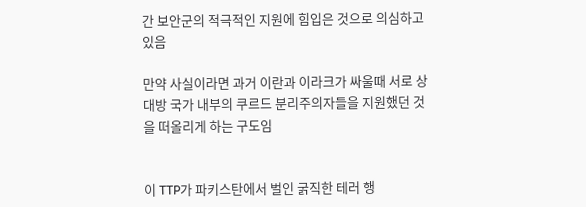간 보안군의 적극적인 지원에 힘입은 것으로 의심하고 있음

만약 사실이라면 과거 이란과 이라크가 싸울때 서로 상대방 국가 내부의 쿠르드 분리주의자들을 지원했던 것을 떠올리게 하는 구도임


이 TTP가 파키스탄에서 벌인 굵직한 테러 행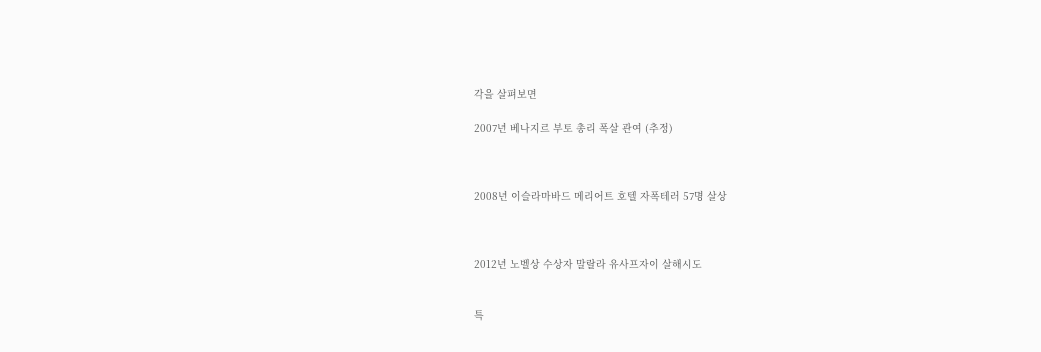각을 살펴보면

2007년 베나지르 부토 총리 폭살 관여 (추정)



2008년 이슬라마바드 메리어트 호텔 자폭테러 57명 살상



2012년 노벨상 수상자 말랄라 유사프자이 살해시도


특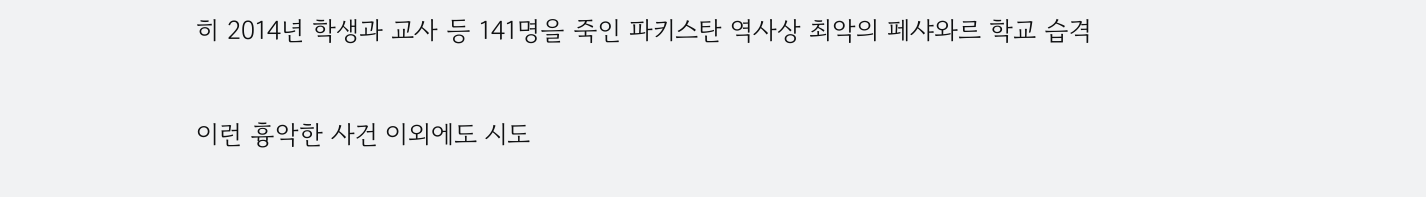히 2014년 학생과 교사 등 141명을 죽인 파키스탄 역사상 최악의 페샤와르 학교 습격

이런 흉악한 사건 이외에도 시도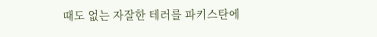때도 없는 자잘한 테러를 파키스탄에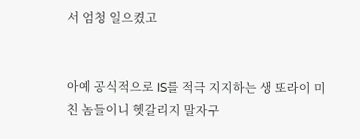서 엄청 일으켰고


아예 공식적으로 IS를 적극 지지하는 생 또라이 미친 놈들이니 헷갈리지 말자구